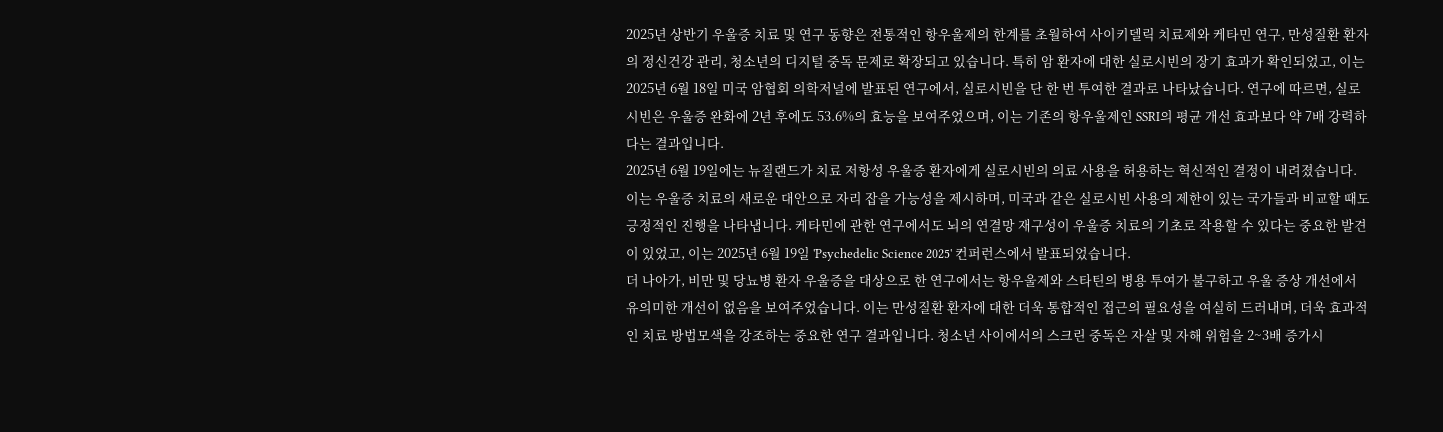2025년 상반기 우울증 치료 및 연구 동향은 전통적인 항우울제의 한계를 초월하여 사이키델릭 치료제와 케타민 연구, 만성질환 환자의 정신건강 관리, 청소년의 디지털 중독 문제로 확장되고 있습니다. 특히 암 환자에 대한 실로시빈의 장기 효과가 확인되었고, 이는 2025년 6월 18일 미국 암협회 의학저널에 발표된 연구에서, 실로시빈을 단 한 번 투여한 결과로 나타났습니다. 연구에 따르면, 실로시빈은 우울증 완화에 2년 후에도 53.6%의 효능을 보여주었으며, 이는 기존의 항우울제인 SSRI의 평균 개선 효과보다 약 7배 강력하다는 결과입니다.
2025년 6월 19일에는 뉴질랜드가 치료 저항성 우울증 환자에게 실로시빈의 의료 사용을 허용하는 혁신적인 결정이 내려졌습니다. 이는 우울증 치료의 새로운 대안으로 자리 잡을 가능성을 제시하며, 미국과 같은 실로시빈 사용의 제한이 있는 국가들과 비교할 때도 긍정적인 진행을 나타냅니다. 케타민에 관한 연구에서도 뇌의 연결망 재구성이 우울증 치료의 기초로 작용할 수 있다는 중요한 발견이 있었고, 이는 2025년 6월 19일 'Psychedelic Science 2025' 컨퍼런스에서 발표되었습니다.
더 나아가, 비만 및 당뇨병 환자 우울증을 대상으로 한 연구에서는 항우울제와 스타틴의 병용 투여가 불구하고 우울 증상 개선에서 유의미한 개선이 없음을 보여주었습니다. 이는 만성질환 환자에 대한 더욱 통합적인 접근의 필요성을 여실히 드러내며, 더욱 효과적인 치료 방법모색을 강조하는 중요한 연구 결과입니다. 청소년 사이에서의 스크린 중독은 자살 및 자해 위험을 2~3배 증가시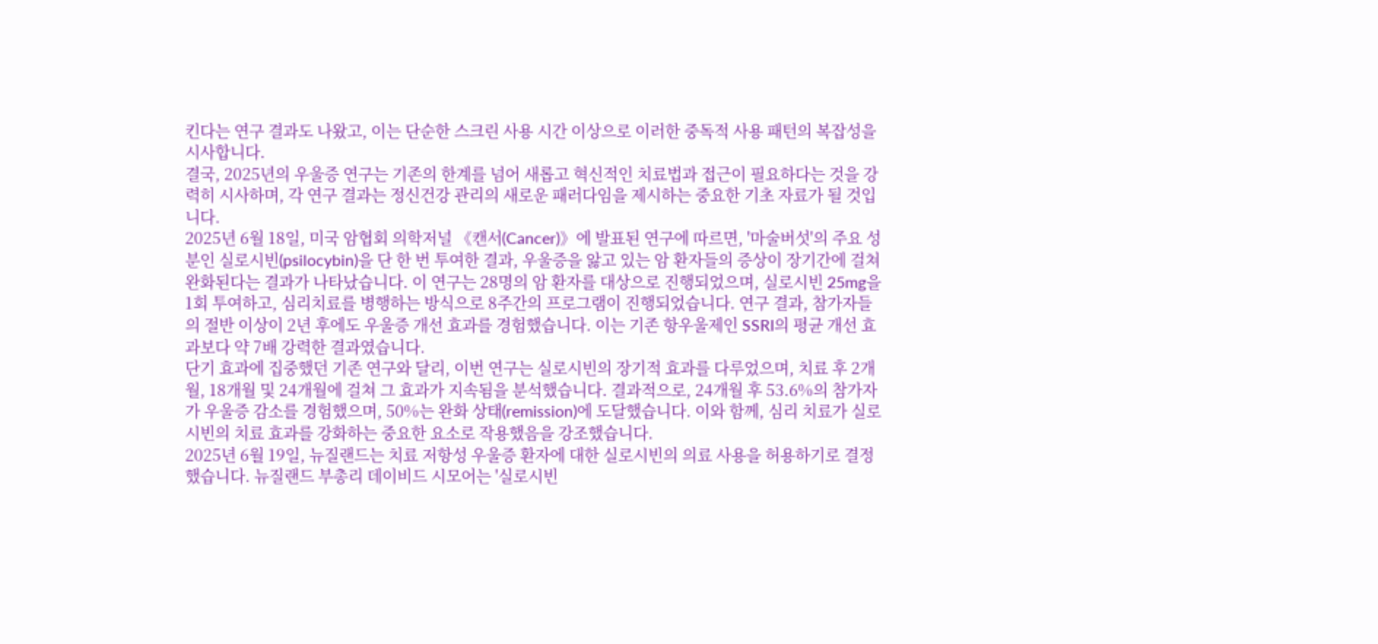킨다는 연구 결과도 나왔고, 이는 단순한 스크린 사용 시간 이상으로 이러한 중독적 사용 패턴의 복잡성을 시사합니다.
결국, 2025년의 우울증 연구는 기존의 한계를 넘어 새롭고 혁신적인 치료법과 접근이 필요하다는 것을 강력히 시사하며, 각 연구 결과는 정신건강 관리의 새로운 패러다임을 제시하는 중요한 기초 자료가 될 것입니다.
2025년 6월 18일, 미국 암협회 의학저널 《캔서(Cancer)》에 발표된 연구에 따르면, '마술버섯'의 주요 성분인 실로시빈(psilocybin)을 단 한 번 투여한 결과, 우울증을 앓고 있는 암 환자들의 증상이 장기간에 걸쳐 완화된다는 결과가 나타났습니다. 이 연구는 28명의 암 환자를 대상으로 진행되었으며, 실로시빈 25mg을 1회 투여하고, 심리치료를 병행하는 방식으로 8주간의 프로그램이 진행되었습니다. 연구 결과, 참가자들의 절반 이상이 2년 후에도 우울증 개선 효과를 경험했습니다. 이는 기존 항우울제인 SSRI의 평균 개선 효과보다 약 7배 강력한 결과였습니다.
단기 효과에 집중했던 기존 연구와 달리, 이번 연구는 실로시빈의 장기적 효과를 다루었으며, 치료 후 2개월, 18개월 및 24개월에 걸쳐 그 효과가 지속됨을 분석했습니다. 결과적으로, 24개월 후 53.6%의 참가자가 우울증 감소를 경험했으며, 50%는 완화 상태(remission)에 도달했습니다. 이와 함께, 심리 치료가 실로시빈의 치료 효과를 강화하는 중요한 요소로 작용했음을 강조했습니다.
2025년 6월 19일, 뉴질랜드는 치료 저항성 우울증 환자에 대한 실로시빈의 의료 사용을 허용하기로 결정했습니다. 뉴질랜드 부총리 데이비드 시모어는 '실로시빈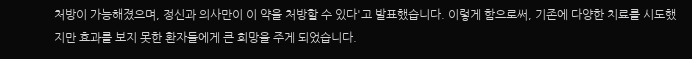처방이 가능해졌으며, 정신과 의사만이 이 약을 처방할 수 있다'고 발표했습니다. 이렇게 함으로써, 기존에 다양한 치료를 시도했지만 효과를 보지 못한 환자들에게 큰 희망을 주게 되었습니다.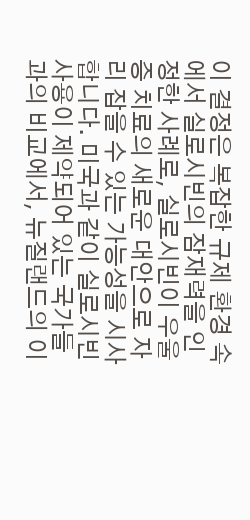이 결정은 복잡한 규제 환경 속에서 실로시빈의 잠재력을 인정한 사례로, 실로시빈이 우울증 치료의 새로운 대안으로 자리 잡을 수 있는 가능성을 시사합니다. 미국과 같이 실로시빈 사용이 제약되어 있는 국가들과의 비교에서, 뉴질랜드의 이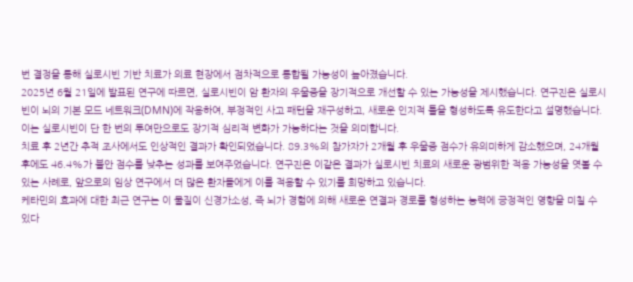번 결정을 통해 실로시빈 기반 치료가 의료 현장에서 점차적으로 통합될 가능성이 높아졌습니다.
2025년 6월 21일에 발표된 연구에 따르면, 실로시빈이 암 환자의 우울증을 장기적으로 개선할 수 있는 가능성을 제시했습니다. 연구진은 실로시빈이 뇌의 기본 모드 네트워크(DMN)에 작용하여, 부정적인 사고 패턴을 재구성하고, 새로운 인지적 틀을 형성하도록 유도한다고 설명했습니다. 이는 실로시빈이 단 한 번의 투여만으로도 장기적 심리적 변화가 가능하다는 것을 의미합니다.
치료 후 2년간 추적 조사에서도 인상적인 결과가 확인되었습니다. 89.3%의 참가자가 2개월 후 우울증 점수가 유의미하게 감소했으며, 24개월 후에도 46.4%가 불안 점수를 낮추는 성과를 보여주었습니다. 연구진은 이같은 결과가 실로시빈 치료의 새로운 광범위한 적용 가능성을 엿볼 수 있는 사례로, 앞으로의 임상 연구에서 더 많은 환자들에게 이를 적용할 수 있기를 희망하고 있습니다.
케타민의 효과에 대한 최근 연구는 이 물질이 신경가소성, 즉 뇌가 경험에 의해 새로운 연결과 경로를 형성하는 능력에 긍정적인 영향을 미칠 수 있다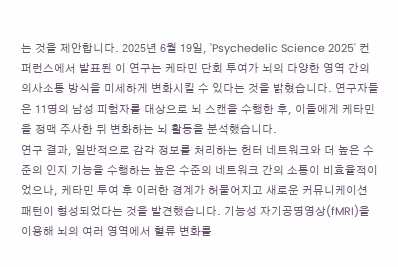는 것을 제안합니다. 2025년 6월 19일, 'Psychedelic Science 2025' 컨퍼런스에서 발표된 이 연구는 케타민 단회 투여가 뇌의 다양한 영역 간의 의사소통 방식을 미세하게 변화시킬 수 있다는 것을 밝혔습니다. 연구자들은 11명의 남성 피험자를 대상으로 뇌 스캔을 수행한 후, 이들에게 케타민을 정맥 주사한 뒤 변화하는 뇌 활동을 분석했습니다.
연구 결과, 일반적으로 감각 정보를 처리하는 헌터 네트워크와 더 높은 수준의 인지 기능을 수행하는 높은 수준의 네트워크 간의 소통이 비효율적이었으나, 케타민 투여 후 이러한 경계가 허물어지고 새로운 커뮤니케이션 패턴이 형성되었다는 것을 발견했습니다. 기능성 자기공명영상(fMRI)을 이용해 뇌의 여러 영역에서 혈류 변화를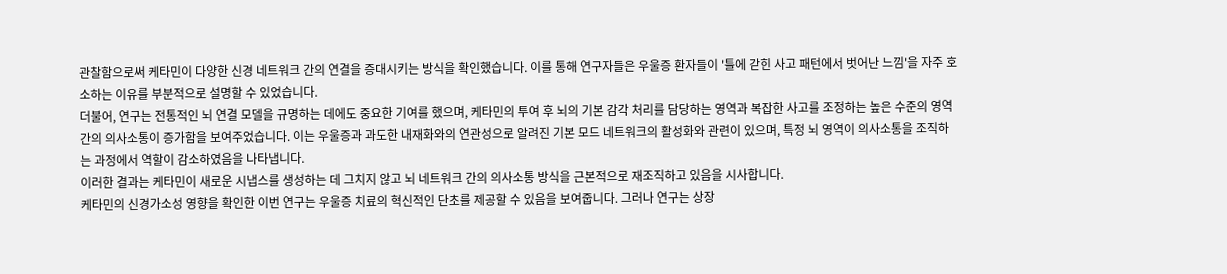관찰함으로써 케타민이 다양한 신경 네트워크 간의 연결을 증대시키는 방식을 확인했습니다. 이를 통해 연구자들은 우울증 환자들이 '틀에 갇힌 사고 패턴에서 벗어난 느낌'을 자주 호소하는 이유를 부분적으로 설명할 수 있었습니다.
더불어, 연구는 전통적인 뇌 연결 모델을 규명하는 데에도 중요한 기여를 했으며, 케타민의 투여 후 뇌의 기본 감각 처리를 담당하는 영역과 복잡한 사고를 조정하는 높은 수준의 영역 간의 의사소통이 증가함을 보여주었습니다. 이는 우울증과 과도한 내재화와의 연관성으로 알려진 기본 모드 네트워크의 활성화와 관련이 있으며, 특정 뇌 영역이 의사소통을 조직하는 과정에서 역할이 감소하였음을 나타냅니다.
이러한 결과는 케타민이 새로운 시냅스를 생성하는 데 그치지 않고 뇌 네트워크 간의 의사소통 방식을 근본적으로 재조직하고 있음을 시사합니다.
케타민의 신경가소성 영향을 확인한 이번 연구는 우울증 치료의 혁신적인 단초를 제공할 수 있음을 보여줍니다. 그러나 연구는 상장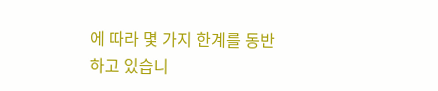에 따라 몇 가지 한계를 동반하고 있습니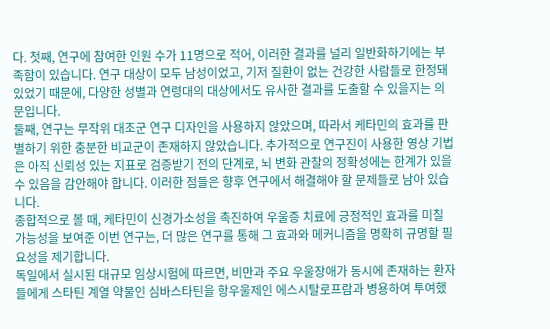다. 첫째, 연구에 참여한 인원 수가 11명으로 적어, 이러한 결과를 널리 일반화하기에는 부족함이 있습니다. 연구 대상이 모두 남성이었고, 기저 질환이 없는 건강한 사람들로 한정돼 있었기 때문에, 다양한 성별과 연령대의 대상에서도 유사한 결과를 도출할 수 있을지는 의문입니다.
둘째, 연구는 무작위 대조군 연구 디자인을 사용하지 않았으며, 따라서 케타민의 효과를 판별하기 위한 충분한 비교군이 존재하지 않았습니다. 추가적으로 연구진이 사용한 영상 기법은 아직 신뢰성 있는 지표로 검증받기 전의 단계로, 뇌 변화 관찰의 정확성에는 한계가 있을 수 있음을 감안해야 합니다. 이러한 점들은 향후 연구에서 해결해야 할 문제들로 남아 있습니다.
종합적으로 볼 때, 케타민이 신경가소성을 촉진하여 우울증 치료에 긍정적인 효과를 미칠 가능성을 보여준 이번 연구는, 더 많은 연구를 통해 그 효과와 메커니즘을 명확히 규명할 필요성을 제기합니다.
독일에서 실시된 대규모 임상시험에 따르면, 비만과 주요 우울장애가 동시에 존재하는 환자들에게 스타틴 계열 약물인 심바스타틴을 항우울제인 에스시탈로프람과 병용하여 투여했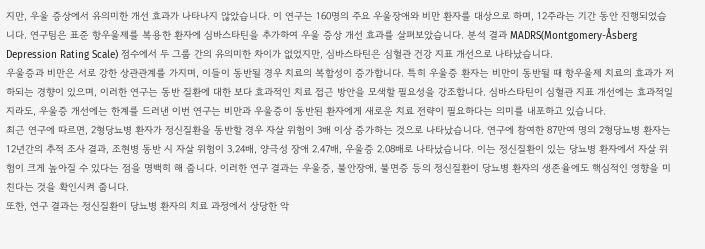지만, 우울 증상에서 유의미한 개선 효과가 나타나지 않았습니다. 이 연구는 160명의 주요 우울장애와 비만 환자를 대상으로 하며, 12주라는 기간 동안 진행되었습니다. 연구팀은 표준 항우울제를 복용한 환자에 심바스타틴을 추가하여 우울 증상 개선 효과를 살펴보았습니다. 분석 결과 MADRS(Montgomery-Åsberg Depression Rating Scale) 점수에서 두 그룹 간의 유의미한 차이가 없었지만, 심바스타틴은 심혈관 건강 지표 개선으로 나타났습니다.
우울증과 비만은 서로 강한 상관관계를 가지며, 이들이 동반될 경우 치료의 복합성이 증가합니다. 특히 우울증 환자는 비만이 동반될 때 항우울제 치료의 효과가 저하되는 경향이 있으며, 이러한 연구는 동반 질환에 대한 보다 효과적인 치료 접근 방안을 모색할 필요성을 강조합니다. 심바스타틴이 심혈관 지표 개선에는 효과적일지라도, 우울증 개선에는 한계를 드러낸 이번 연구는 비만과 우울증이 동반된 환자에게 새로운 치료 전략이 필요하다는 의미를 내포하고 있습니다.
최근 연구에 따르면, 2형당뇨병 환자가 정신질환을 동반할 경우 자살 위험이 3배 이상 증가하는 것으로 나타났습니다. 연구에 참여한 87만여 명의 2형당뇨병 환자는 12년간의 추적 조사 결과, 조현병 동반 시 자살 위험이 3.24배, 양극성 장애 2.47배, 우울증 2.08배로 나타났습니다. 이는 정신질환이 있는 당뇨병 환자에서 자살 위험이 크게 높아질 수 있다는 점을 명백히 해 줍니다. 이러한 연구 결과는 우울증, 불안장애, 불면증 등의 정신질환이 당뇨병 환자의 생존율에도 핵심적인 영향을 미친다는 것을 확인시켜 줍니다.
또한, 연구 결과는 정신질환이 당뇨병 환자의 치료 과정에서 상당한 악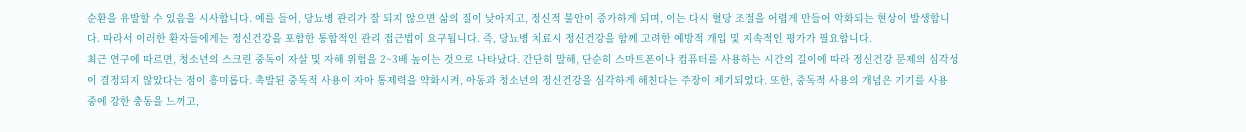순환을 유발할 수 있음을 시사합니다. 예를 들어, 당뇨병 관리가 잘 되지 않으면 삶의 질이 낮아지고, 정신적 불안이 증가하게 되며, 이는 다시 혈당 조절을 어렵게 만들어 악화되는 현상이 발생합니다. 따라서 이러한 환자들에게는 정신건강을 포함한 통합적인 관리 접근법이 요구됩니다. 즉, 당뇨병 치료시 정신건강을 함께 고려한 예방적 개입 및 지속적인 평가가 필요합니다.
최근 연구에 따르면, 청소년의 스크린 중독이 자살 및 자해 위험을 2~3배 높이는 것으로 나타났다. 간단히 말해, 단순히 스마트폰이나 컴퓨터를 사용하는 시간의 길이에 따라 정신건강 문제의 심각성이 결정되지 않았다는 점이 흥미롭다. 촉발된 중독적 사용이 자아 통제력을 약화시켜, 아동과 청소년의 정신건강을 심각하게 해친다는 주장이 제기되었다. 또한, 중독적 사용의 개념은 기기를 사용 중에 강한 충동을 느끼고,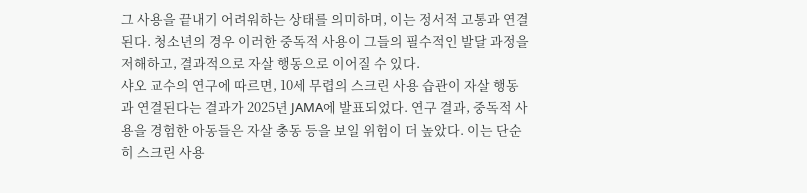그 사용을 끝내기 어려워하는 상태를 의미하며, 이는 정서적 고통과 연결된다. 청소년의 경우 이러한 중독적 사용이 그들의 필수적인 발달 과정을 저해하고, 결과적으로 자살 행동으로 이어질 수 있다.
샤오 교수의 연구에 따르면, 10세 무렵의 스크린 사용 습관이 자살 행동과 연결된다는 결과가 2025년 JAMA에 발표되었다. 연구 결과, 중독적 사용을 경험한 아동들은 자살 충동 등을 보일 위험이 더 높았다. 이는 단순히 스크린 사용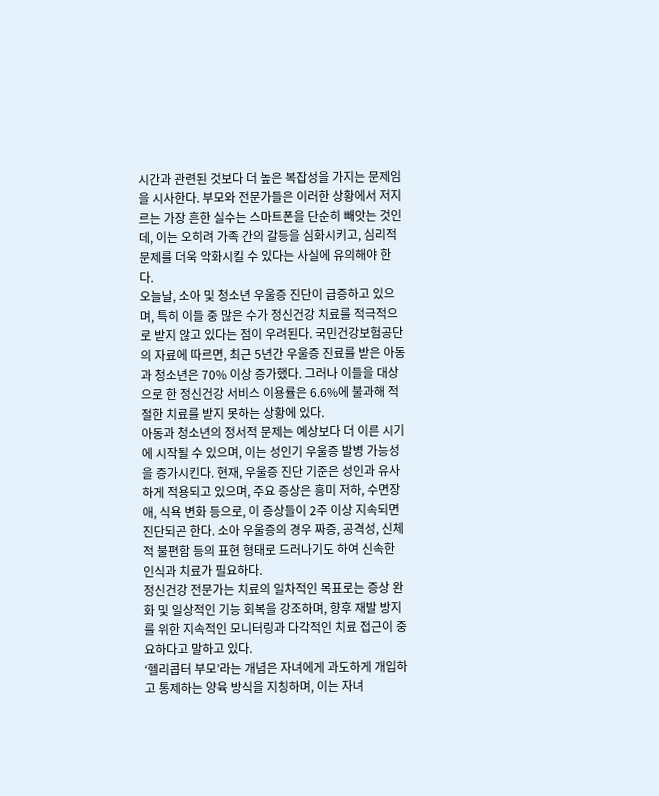시간과 관련된 것보다 더 높은 복잡성을 가지는 문제임을 시사한다. 부모와 전문가들은 이러한 상황에서 저지르는 가장 흔한 실수는 스마트폰을 단순히 빼앗는 것인데, 이는 오히려 가족 간의 갈등을 심화시키고, 심리적 문제를 더욱 악화시킬 수 있다는 사실에 유의해야 한다.
오늘날, 소아 및 청소년 우울증 진단이 급증하고 있으며, 특히 이들 중 많은 수가 정신건강 치료를 적극적으로 받지 않고 있다는 점이 우려된다. 국민건강보험공단의 자료에 따르면, 최근 5년간 우울증 진료를 받은 아동과 청소년은 70% 이상 증가했다. 그러나 이들을 대상으로 한 정신건강 서비스 이용률은 6.6%에 불과해 적절한 치료를 받지 못하는 상황에 있다.
아동과 청소년의 정서적 문제는 예상보다 더 이른 시기에 시작될 수 있으며, 이는 성인기 우울증 발병 가능성을 증가시킨다. 현재, 우울증 진단 기준은 성인과 유사하게 적용되고 있으며, 주요 증상은 흥미 저하, 수면장애, 식욕 변화 등으로, 이 증상들이 2주 이상 지속되면 진단되곤 한다. 소아 우울증의 경우 짜증, 공격성, 신체적 불편함 등의 표현 형태로 드러나기도 하여 신속한 인식과 치료가 필요하다.
정신건강 전문가는 치료의 일차적인 목표로는 증상 완화 및 일상적인 기능 회복을 강조하며, 향후 재발 방지를 위한 지속적인 모니터링과 다각적인 치료 접근이 중요하다고 말하고 있다.
‘헬리콥터 부모’라는 개념은 자녀에게 과도하게 개입하고 통제하는 양육 방식을 지칭하며, 이는 자녀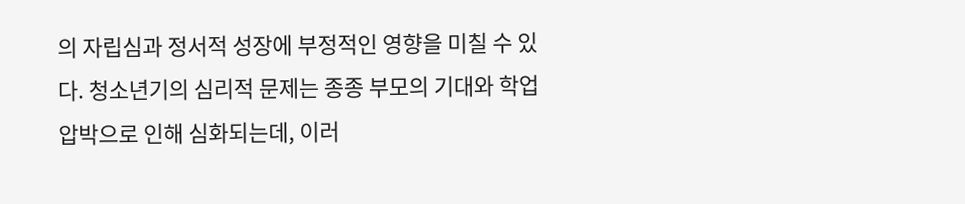의 자립심과 정서적 성장에 부정적인 영향을 미칠 수 있다. 청소년기의 심리적 문제는 종종 부모의 기대와 학업 압박으로 인해 심화되는데, 이러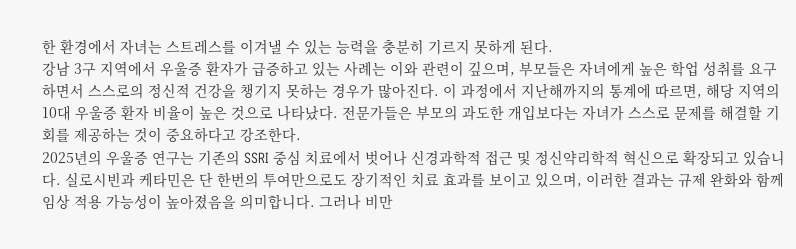한 환경에서 자녀는 스트레스를 이겨낼 수 있는 능력을 충분히 기르지 못하게 된다.
강남 3구 지역에서 우울증 환자가 급증하고 있는 사례는 이와 관련이 깊으며, 부모들은 자녀에게 높은 학업 성취를 요구하면서 스스로의 정신적 건강을 챙기지 못하는 경우가 많아진다. 이 과정에서 지난해까지의 통계에 따르면, 해당 지역의 10대 우울증 환자 비율이 높은 것으로 나타났다. 전문가들은 부모의 과도한 개입보다는 자녀가 스스로 문제를 해결할 기회를 제공하는 것이 중요하다고 강조한다.
2025년의 우울증 연구는 기존의 SSRI 중심 치료에서 벗어나 신경과학적 접근 및 정신약리학적 혁신으로 확장되고 있습니다. 실로시빈과 케타민은 단 한번의 투여만으로도 장기적인 치료 효과를 보이고 있으며, 이러한 결과는 규제 완화와 함께 임상 적용 가능성이 높아졌음을 의미합니다. 그러나 비만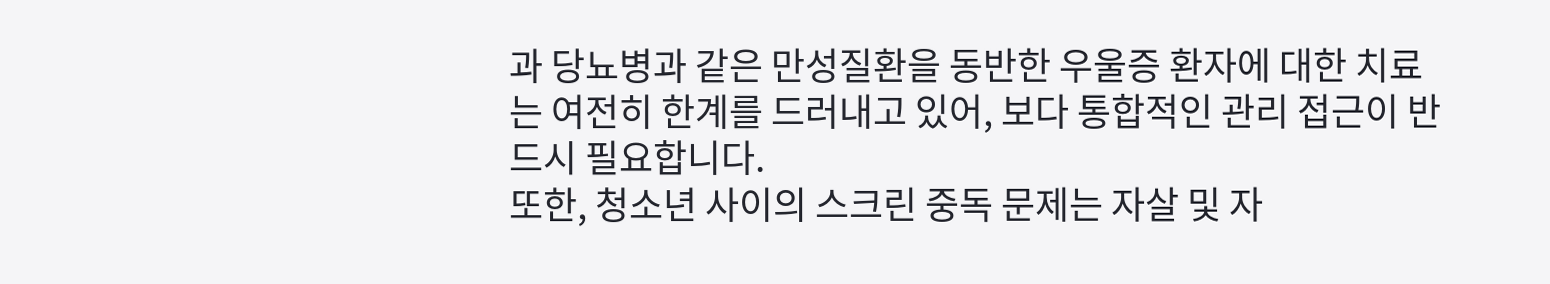과 당뇨병과 같은 만성질환을 동반한 우울증 환자에 대한 치료는 여전히 한계를 드러내고 있어, 보다 통합적인 관리 접근이 반드시 필요합니다.
또한, 청소년 사이의 스크린 중독 문제는 자살 및 자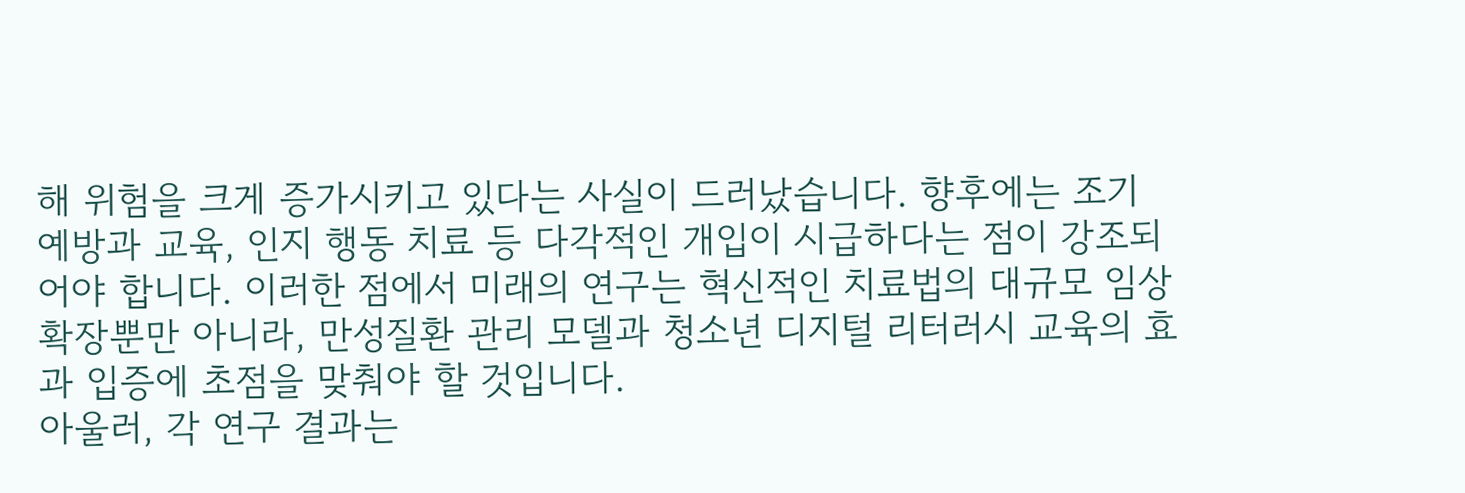해 위험을 크게 증가시키고 있다는 사실이 드러났습니다. 향후에는 조기 예방과 교육, 인지 행동 치료 등 다각적인 개입이 시급하다는 점이 강조되어야 합니다. 이러한 점에서 미래의 연구는 혁신적인 치료법의 대규모 임상 확장뿐만 아니라, 만성질환 관리 모델과 청소년 디지털 리터러시 교육의 효과 입증에 초점을 맞춰야 할 것입니다.
아울러, 각 연구 결과는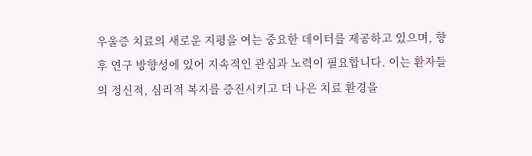우울증 치료의 새로운 지평을 여는 중요한 데이터를 제공하고 있으며, 향후 연구 방향성에 있어 지속적인 관심과 노력이 필요합니다. 이는 환자들의 정신적, 심리적 복지를 증진시키고 더 나은 치료 환경을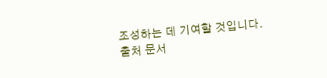조성하는 데 기여할 것입니다.
출처 문서